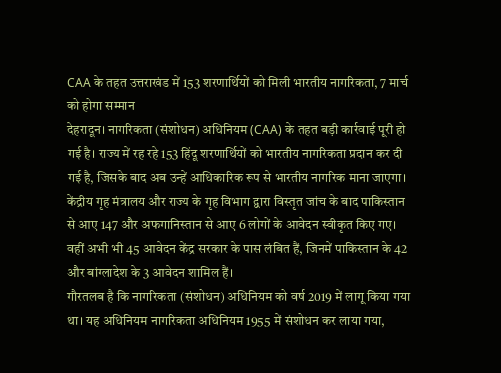CAA के तहत उत्तराखंड में 153 शरणार्थियों को मिली भारतीय नागरिकता, 7 मार्च को होगा सम्मान
देहरादून। नागरिकता (संशोधन) अधिनियम (CAA) के तहत बड़ी कार्रवाई पूरी हो गई है। राज्य में रह रहे 153 हिंदू शरणार्थियों को भारतीय नागरिकता प्रदान कर दी गई है, जिसके बाद अब उन्हें आधिकारिक रूप से भारतीय नागरिक माना जाएगा।
केंद्रीय गृह मंत्रालय और राज्य के गृह विभाग द्वारा विस्तृत जांच के बाद पाकिस्तान से आए 147 और अफगानिस्तान से आए 6 लोगों के आवेदन स्वीकृत किए गए। वहीं अभी भी 45 आवेदन केंद्र सरकार के पास लंबित हैं, जिनमें पाकिस्तान के 42 और बांग्लादेश के 3 आवेदन शामिल हैं।
गौरतलब है कि नागरिकता (संशोधन) अधिनियम को वर्ष 2019 में लागू किया गया था। यह अधिनियम नागरिकता अधिनियम 1955 में संशोधन कर लाया गया,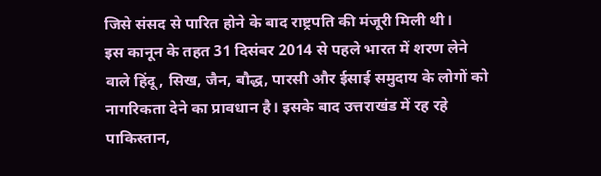जिसे संसद से पारित होने के बाद राष्ट्रपति की मंजूरी मिली थी।
इस कानून के तहत 31 दिसंबर 2014 से पहले भारत में शरण लेने वाले हिंदू, सिख, जैन, बौद्ध, पारसी और ईसाई समुदाय के लोगों को नागरिकता देने का प्रावधान है। इसके बाद उत्तराखंड में रह रहे पाकिस्तान,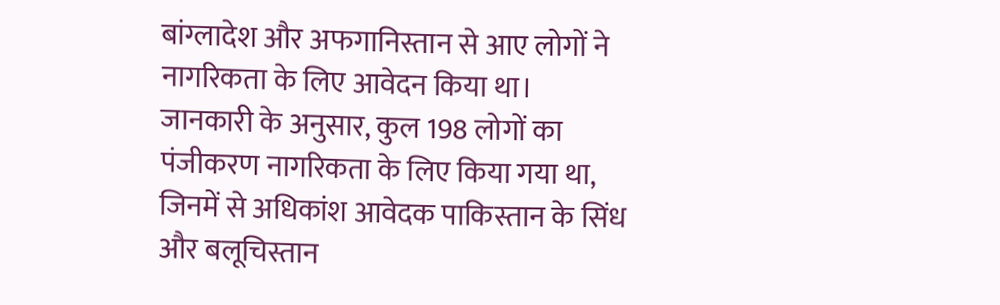बांग्लादेश और अफगानिस्तान से आए लोगों ने नागरिकता के लिए आवेदन किया था।
जानकारी के अनुसार, कुल 198 लोगों का पंजीकरण नागरिकता के लिए किया गया था, जिनमें से अधिकांश आवेदक पाकिस्तान के सिंध और बलूचिस्तान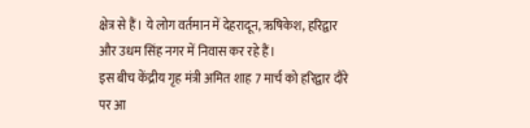क्षेत्र से हैं। ये लोग वर्तमान में देहरादून, ऋषिकेश, हरिद्वार और उधम सिंह नगर में निवास कर रहे हैं।
इस बीच केंद्रीय गृह मंत्री अमित शाह 7 मार्च को हरिद्वार दौरे पर आ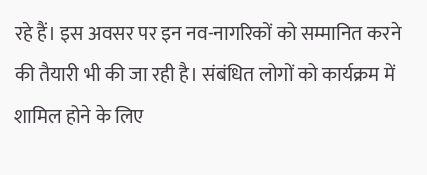रहे हैं। इस अवसर पर इन नव-नागरिकों को सम्मानित करने की तैयारी भी की जा रही है। संबंधित लोगों को कार्यक्रम में शामिल होने के लिए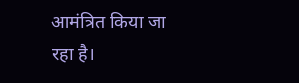आमंत्रित किया जा रहा है।